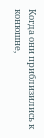Когда они приблизились к конюшне,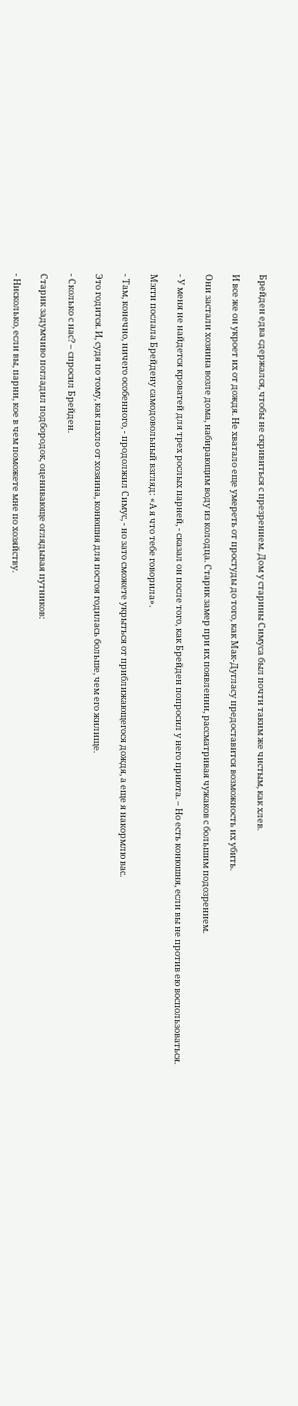Брейден едва сдержался, чтобы не скривиться с презрением. Дом у старины Симуса был почти таким же чистым, как хлев.

И все же он укроет их от дождя. Не хватало еще умереть от простуды до того, как Мак-Дугласу предоставится возможность их убить.

Они застали хозяина возле дома, набирающим воду из колодца. Старик замер при их появлении, рассматривая чужаков с большим подозрением.

- У меня не найдется кроватей для трех рослых парней, - сказал он после того, как Брейден попросил у него приюта. – Но есть конюшня, если вы не против ею воспользоваться.

Мэгги послала Брейдену самодовольный взгляд: «А я что тебе говорила».

- Там, конечно, ничего особенного, - продолжил Симус, - но зато сможете укрыться от приближающегося дождя, а еще я накормлю вас.

Это годится. И, судя по тому, как пахло от хозяина, конюшня для постоя годилась больше, чем его жилище.

- Сколько с нас? – спросил Брейден.

Старик задумчиво погладил подбородок, оценивающе оглядывая путников:

- Нисколько, если вы, парни, кое в чем поможете мне по хозяйству.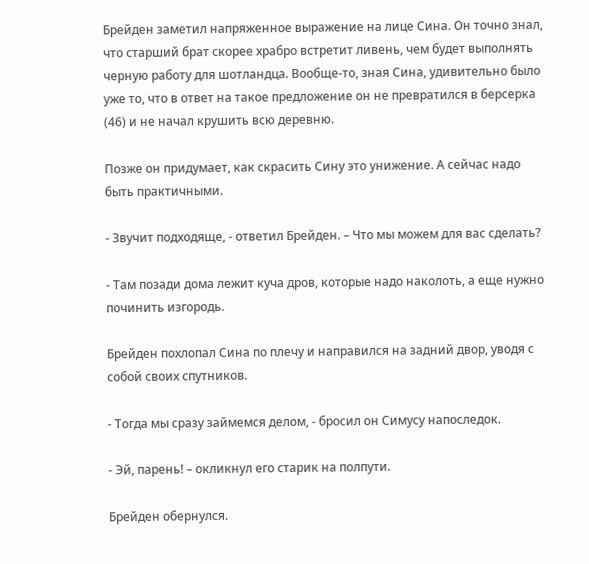Брейден заметил напряженное выражение на лице Сина. Он точно знал, что старший брат скорее храбро встретит ливень, чем будет выполнять черную работу для шотландца. Вообще-то, зная Сина, удивительно было уже то, что в ответ на такое предложение он не превратился в берсерка (46) и не начал крушить всю деревню.

Позже он придумает, как скрасить Сину это унижение. А сейчас надо быть практичными.

- Звучит подходяще, - ответил Брейден. – Что мы можем для вас сделать?

- Там позади дома лежит куча дров, которые надо наколоть, а еще нужно починить изгородь.

Брейден похлопал Сина по плечу и направился на задний двор, уводя с собой своих спутников.

- Тогда мы сразу займемся делом, - бросил он Симусу напоследок.

- Эй, парень! – окликнул его старик на полпути.

Брейден обернулся.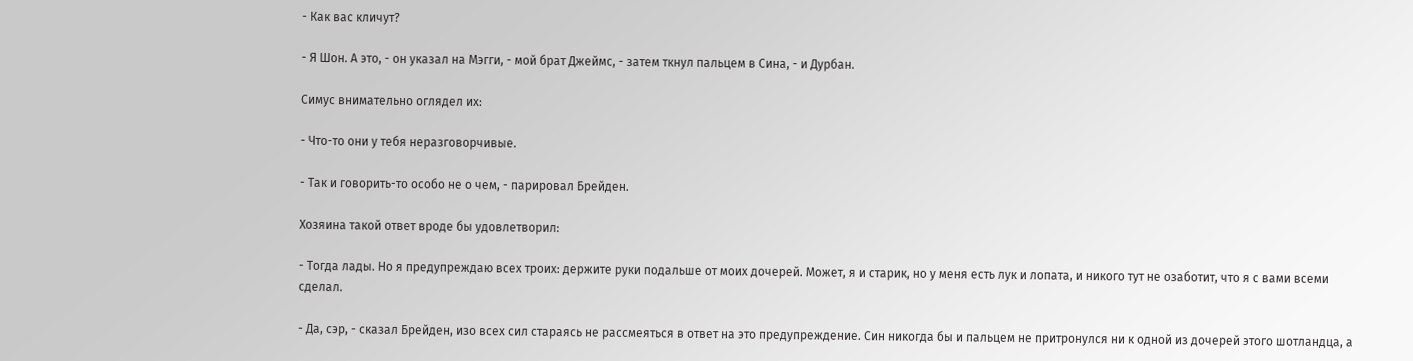- Как вас кличут?

- Я Шон. А это, - он указал на Мэгги, - мой брат Джеймс, - затем ткнул пальцем в Сина, - и Дурбан.

Симус внимательно оглядел их:

- Что-то они у тебя неразговорчивые.

- Так и говорить-то особо не о чем, - парировал Брейден.

Хозяина такой ответ вроде бы удовлетворил:

- Тогда лады. Но я предупреждаю всех троих: держите руки подальше от моих дочерей. Может, я и старик, но у меня есть лук и лопата, и никого тут не озаботит, что я с вами всеми сделал.

- Да, сэр, - сказал Брейден, изо всех сил стараясь не рассмеяться в ответ на это предупреждение. Син никогда бы и пальцем не притронулся ни к одной из дочерей этого шотландца, а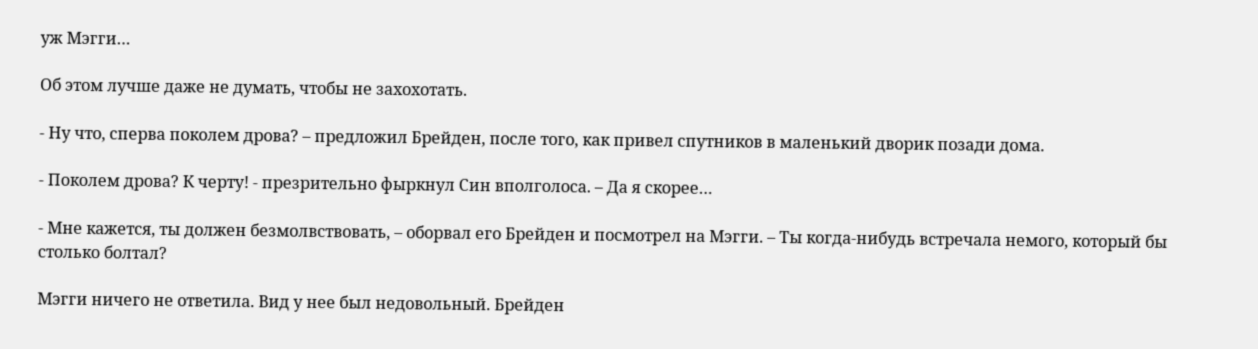уж Мэгги…

Об этом лучше даже не думать, чтобы не захохотать.

- Ну что, сперва поколем дрова? – предложил Брейден, после того, как привел спутников в маленький дворик позади дома.

- Поколем дрова? К черту! - презрительно фыркнул Син вполголоса. – Да я скорее…

- Мне кажется, ты должен безмолвствовать, – оборвал его Брейден и посмотрел на Мэгги. – Ты когда-нибудь встречала немого, который бы столько болтал?

Мэгги ничего не ответила. Вид у нее был недовольный. Брейден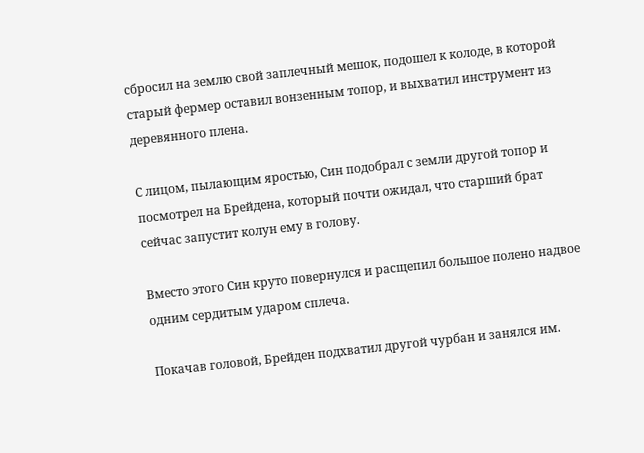сбросил на землю свой заплечный мешок, подошел к колоде, в которой старый фермер оставил вонзенным топор, и выхватил инструмент из деревянного плена.

С лицом, пылающим яростью, Син подобрал с земли другой топор и посмотрел на Брейдена, который почти ожидал, что старший брат сейчас запустит колун ему в голову.

Вместо этого Син круто повернулся и расщепил большое полено надвое одним сердитым ударом сплеча.

Покачав головой, Брейден подхватил другой чурбан и занялся им.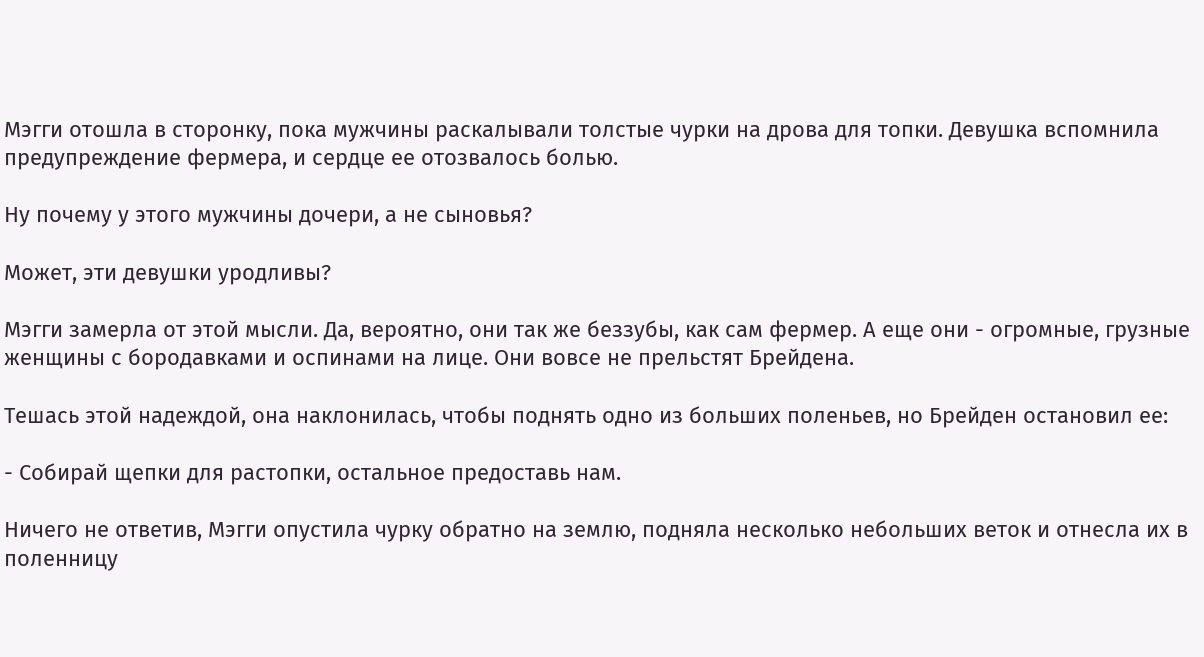Мэгги отошла в сторонку, пока мужчины раскалывали толстые чурки на дрова для топки. Девушка вспомнила предупреждение фермера, и сердце ее отозвалось болью.

Ну почему у этого мужчины дочери, а не сыновья?

Может, эти девушки уродливы?

Мэгги замерла от этой мысли. Да, вероятно, они так же беззубы, как сам фермер. А еще они - огромные, грузные женщины с бородавками и оспинами на лице. Они вовсе не прельстят Брейдена.

Тешась этой надеждой, она наклонилась, чтобы поднять одно из больших поленьев, но Брейден остановил ее:

- Собирай щепки для растопки, остальное предоставь нам.

Ничего не ответив, Мэгги опустила чурку обратно на землю, подняла несколько небольших веток и отнесла их в поленницу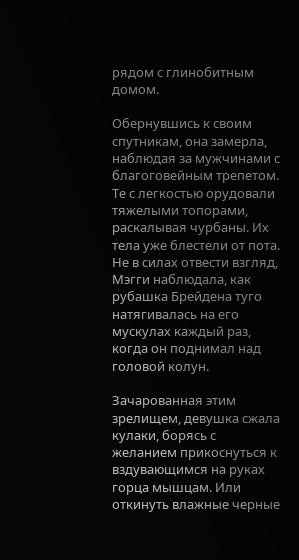рядом с глинобитным домом.

Обернувшись к своим спутникам, она замерла, наблюдая за мужчинами с благоговейным трепетом. Те с легкостью орудовали тяжелыми топорами, раскалывая чурбаны. Их тела уже блестели от пота. Не в силах отвести взгляд, Мэгги наблюдала, как рубашка Брейдена туго натягивалась на его мускулах каждый раз, когда он поднимал над головой колун.

Зачарованная этим зрелищем, девушка сжала кулаки, борясь с желанием прикоснуться к вздувающимся на руках горца мышцам. Или откинуть влажные черные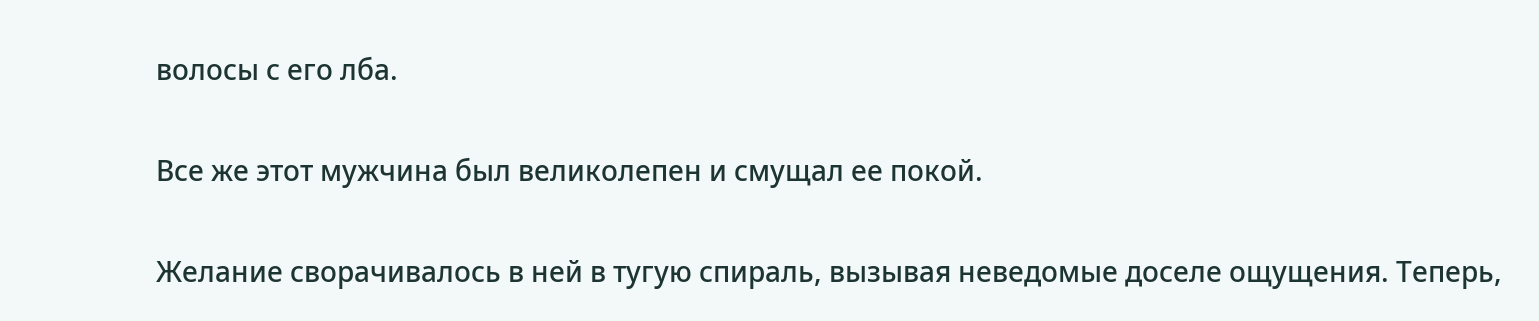волосы с его лба.

Все же этот мужчина был великолепен и смущал ее покой.

Желание сворачивалось в ней в тугую спираль, вызывая неведомые доселе ощущения. Теперь,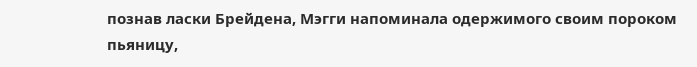познав ласки Брейдена, Мэгги напоминала одержимого своим пороком пьяницу,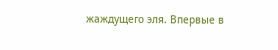жаждущего эля. Впервые в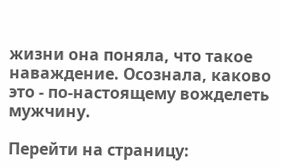жизни она поняла, что такое наваждение. Осознала, каково это - по-настоящему вожделеть мужчину.

Перейти на страницу: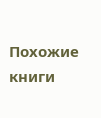Похожие книги